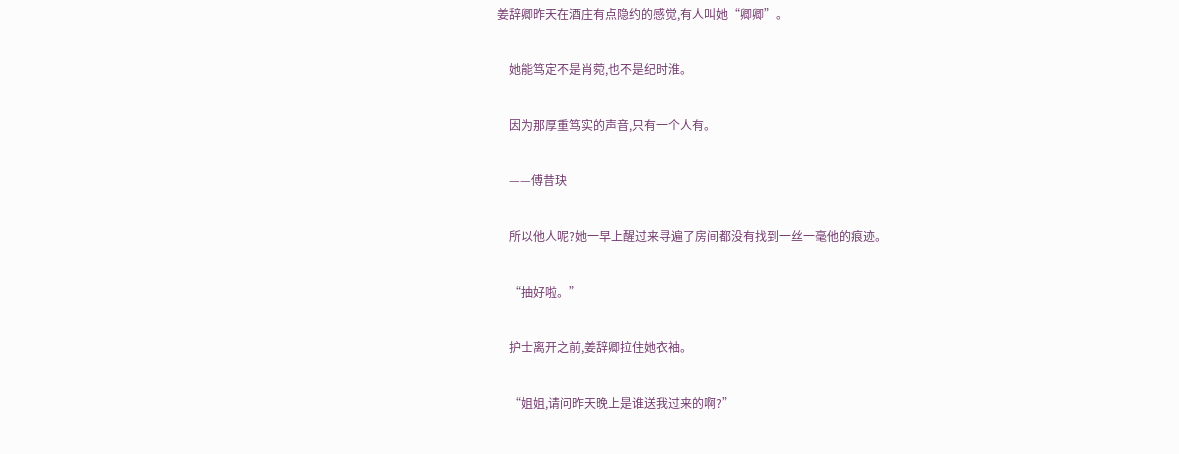姜辞卿昨天在酒庄有点隐约的感觉,有人叫她“卿卿”。

    她能笃定不是肖菀,也不是纪时淮。

    因为那厚重笃实的声音,只有一个人有。

    ——傅昔玦

    所以他人呢?她一早上醒过来寻遍了房间都没有找到一丝一毫他的痕迹。

    “抽好啦。”

    护士离开之前,姜辞卿拉住她衣袖。

    “姐姐,请问昨天晚上是谁送我过来的啊?”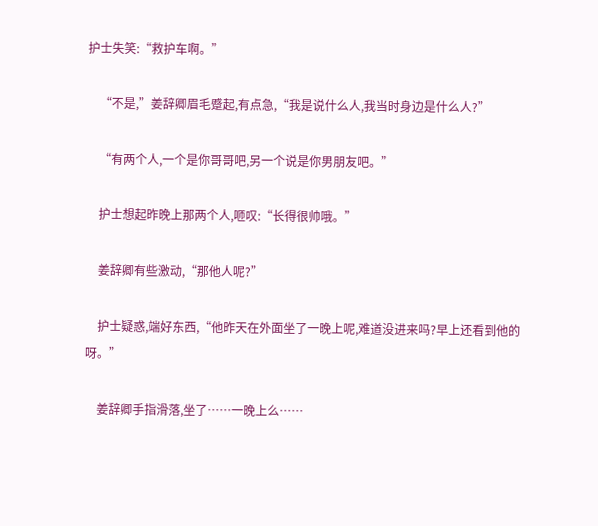护士失笑:“救护车啊。”

    “不是,”姜辞卿眉毛蹙起,有点急,“我是说什么人,我当时身边是什么人?”

    “有两个人,一个是你哥哥吧,另一个说是你男朋友吧。”

    护士想起昨晚上那两个人,咂叹:“长得很帅哦。”

    姜辞卿有些激动,“那他人呢?”

    护士疑惑,端好东西,“他昨天在外面坐了一晚上呢,难道没进来吗?早上还看到他的呀。”

    姜辞卿手指滑落,坐了……一晚上么……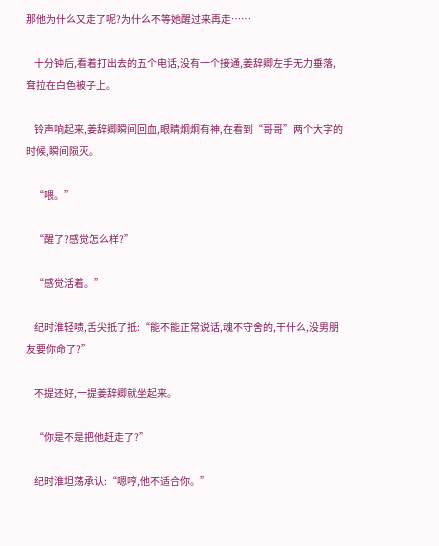那他为什么又走了呢?为什么不等她醒过来再走……

    十分钟后,看着打出去的五个电话,没有一个接通,姜辞卿左手无力垂落,耷拉在白色被子上。

    铃声响起来,姜辞卿瞬间回血,眼睛炯炯有神,在看到“哥哥”两个大字的时候,瞬间陨灭。

    “喂。”

    “醒了?感觉怎么样?”

    “感觉活着。”

    纪时淮轻啧,舌尖抵了抵:“能不能正常说话,魂不守舍的,干什么,没男朋友要你命了?”

    不提还好,一提姜辞卿就坐起来。

    “你是不是把他赶走了?”

    纪时淮坦荡承认:“嗯哼,他不适合你。”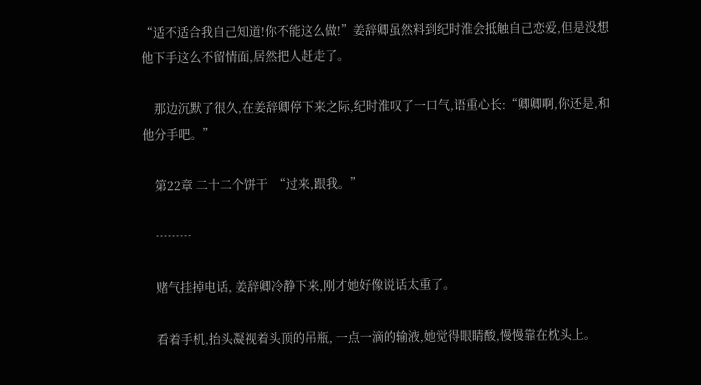“适不适合我自己知道!你不能这么做!”姜辞卿虽然料到纪时淮会抵触自己恋爱,但是没想他下手这么不留情面,居然把人赶走了。

    那边沉默了很久,在姜辞卿停下来之际,纪时淮叹了一口气,语重心长:“卿卿啊,你还是,和他分手吧。”

    第22章 二十二个饼干  “过来,跟我。”

    ………

    赌气挂掉电话, 姜辞卿冷静下来,刚才她好像说话太重了。

    看着手机,抬头凝视着头顶的吊瓶, 一点一滴的输液,她觉得眼睛酸,慢慢靠在枕头上。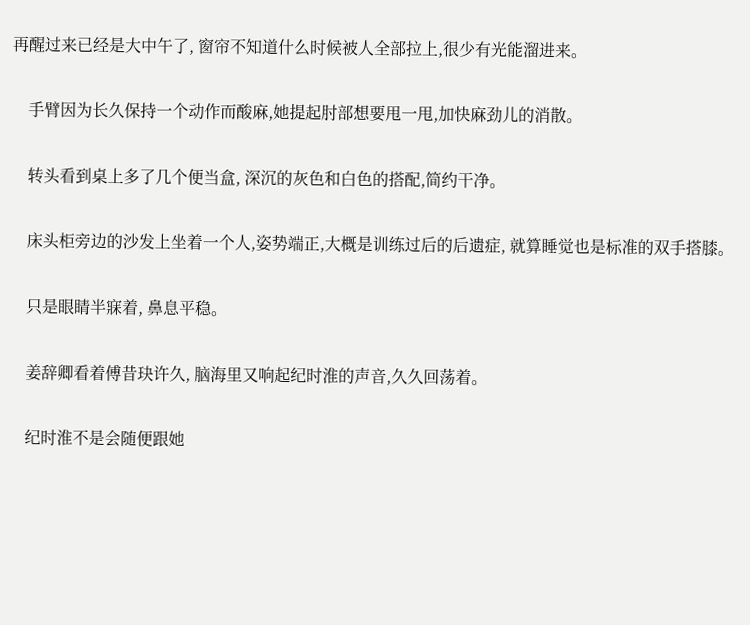再醒过来已经是大中午了, 窗帘不知道什么时候被人全部拉上,很少有光能溜进来。

    手臂因为长久保持一个动作而酸麻,她提起肘部想要甩一甩,加快麻劲儿的消散。

    转头看到桌上多了几个便当盒, 深沉的灰色和白色的搭配,简约干净。

    床头柜旁边的沙发上坐着一个人,姿势端正,大概是训练过后的后遗症, 就算睡觉也是标准的双手搭膝。

    只是眼睛半寐着, 鼻息平稳。

    姜辞卿看着傅昔玦许久, 脑海里又响起纪时淮的声音,久久回荡着。

    纪时淮不是会随便跟她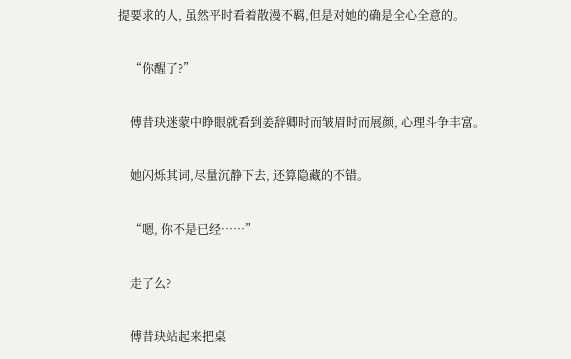提要求的人, 虽然平时看着散漫不羁,但是对她的确是全心全意的。

    “你醒了?”

    傅昔玦迷蒙中睁眼就看到姜辞卿时而皱眉时而展颜, 心理斗争丰富。

    她闪烁其词,尽量沉静下去, 还算隐藏的不错。

    “嗯, 你不是已经……”

    走了么?

    傅昔玦站起来把桌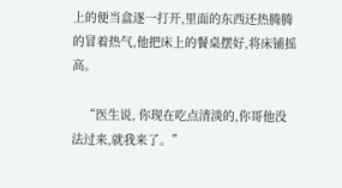上的便当盒逐一打开,里面的东西还热腾腾的冒着热气,他把床上的餐桌摆好,将床铺摇高。

    “医生说, 你现在吃点清淡的,你哥他没法过来,就我来了。”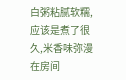白粥粘腻软糯,应该是煮了很久,米香味弥漫在房间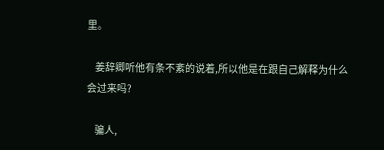里。

    姜辞卿听他有条不紊的说着,所以他是在跟自己解释为什么会过来吗?

    骗人,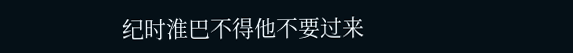纪时淮巴不得他不要过来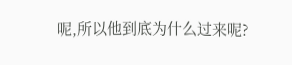呢,所以他到底为什么过来呢?